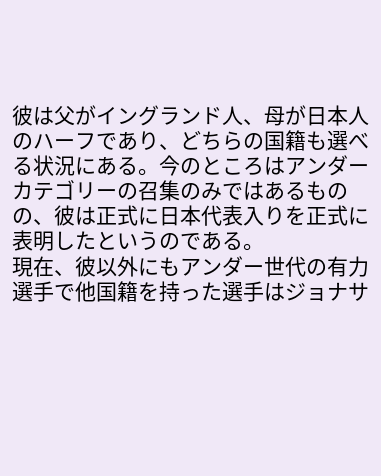彼は父がイングランド人、母が日本人のハーフであり、どちらの国籍も選べる状況にある。今のところはアンダーカテゴリーの召集のみではあるものの、彼は正式に日本代表入りを正式に表明したというのである。
現在、彼以外にもアンダー世代の有力選手で他国籍を持った選手はジョナサ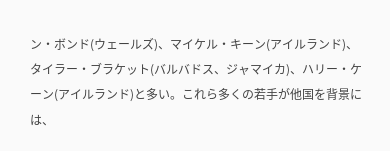ン・ボンド(ウェールズ)、マイケル・キーン(アイルランド)、タイラー・ブラケット(バルバドス、ジャマイカ)、ハリー・ケーン(アイルランド)と多い。これら多くの若手が他国を背景には、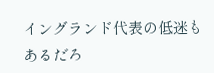イングランド代表の低迷もあるだろ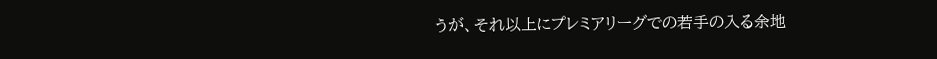うが、それ以上にプレミアリーグでの若手の入る余地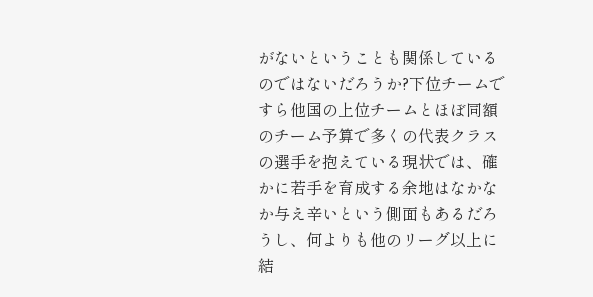がないということも関係しているのではないだろうか?下位チームですら他国の上位チームとほぼ同額のチーム予算で多くの代表クラスの選手を抱えている現状では、確かに若手を育成する余地はなかなか与え辛いという側面もあるだろうし、何よりも他のリーグ以上に結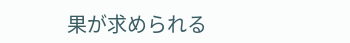果が求められる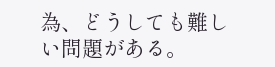為、どうしても難しい問題がある。